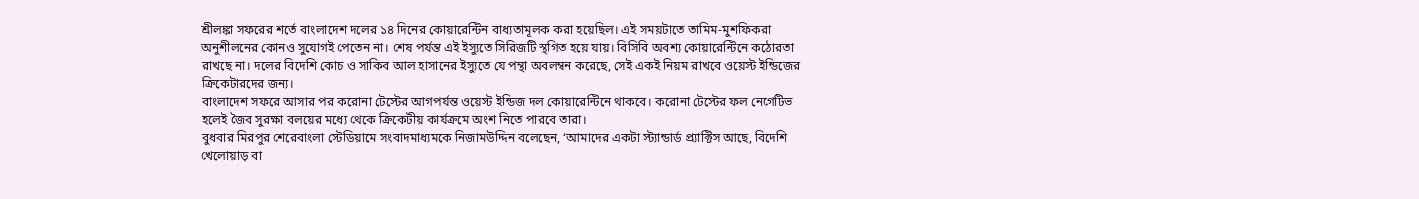শ্রীলঙ্কা সফরের শর্তে বাংলাদেশ দলের ১৪ দিনের কোয়ারেন্টিন বাধ্যতামূলক করা হয়েছিল। এই সময়টাতে তামিম-মুশফিকরা অনুশীলনের কোনও সুযোগই পেতেন না। শেষ পর্যন্ত এই ইস্যুতে সিরিজটি স্থগিত হয়ে যায়। বিসিবি অবশ্য কোয়ারেন্টিনে কঠোরতা রাখছে না। দলের বিদেশি কোচ ও সাকিব আল হাসানের ইস্যুতে যে পন্থা অবলম্বন করেছে, সেই একই নিয়ম রাখবে ওয়েস্ট ইন্ডিজের ক্রিকেটারদের জন্য।
বাংলাদেশ সফরে আসার পর করোনা টেস্টের আগপর্যন্ত ওয়েস্ট ইন্ডিজ দল কোয়ারেন্টিনে থাকবে। করোনা টেস্টের ফল নেগেটিভ হলেই জৈব সুরক্ষা বলয়ের মধ্যে থেকে ক্রিকেটীয় কার্যক্রমে অংশ নিতে পারবে তারা।
বুধবার মিরপুর শেরেবাংলা স্টেডিয়ামে সংবাদমাধ্যমকে নিজামউদ্দিন বলেছেন, ‘আমাদের একটা স্ট্যান্ডার্ড প্র্যাক্টিস আছে, বিদেশি খেলোয়াড় বা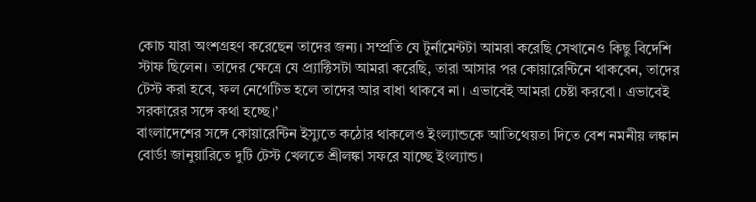কোচ যারা অংশগ্রহণ করেছেন তাদের জন্য। সম্প্রতি যে টুর্নামেন্টটা আমরা করেছি সেখানেও কিছু বিদেশি স্টাফ ছিলেন। তাদের ক্ষেত্রে যে প্র্যাক্টিসটা আমরা করেছি, তারা আসার পর কোয়ারেন্টিনে থাকবেন, তাদের টেস্ট করা হবে, ফল নেগেটিভ হলে তাদের আর বাধা থাকবে না। এভাবেই আমরা চেষ্টা করবো। এভাবেই সরকারের সঙ্গে কথা হচ্ছে।’
বাংলাদেশের সঙ্গে কোয়ারেন্টিন ইস্যুতে কঠোর থাকলেও ইংল্যান্ডকে আতিথেয়তা দিতে বেশ নমনীয় লঙ্কান বোর্ড! জানুয়ারিতে দুটি টেস্ট খেলতে শ্রীলঙ্কা সফরে যাচ্ছে ইংল্যান্ড।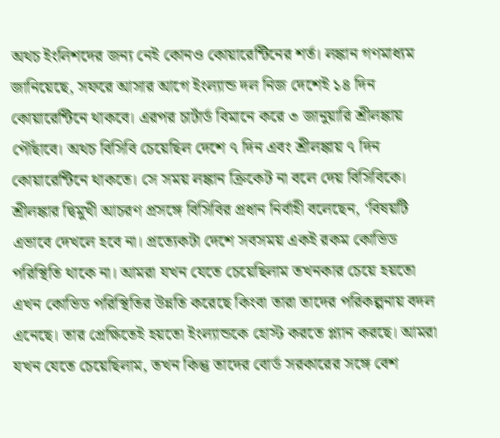অথচ ইংলিশদের জন্য নেই কোনও কোয়ারেন্টিনের শর্ত। লঙ্কান গণমাধ্যম জানিয়েছে, সফরে আসার আগে ইংল্যান্ড দল নিজ দেশেই ১৪ দিন কোয়ারেন্টিনে থাকবে। এরপর চার্টার্ড বিমানে করে ৩ জানুয়ারি শ্রীলঙ্কায় পৌঁছাবে। অথচ বিসিবি চেয়েছিল দেশে ৭ দিন এবং শ্রীলঙ্কায় ৭ দিন কোয়ারেন্টিনে থাকতে। সে সময় লঙ্কান ক্রিকেট না বলে দেয় বিসিবিকে।
শ্রীলঙ্কার দ্বিমুখী আচরণ প্রসঙ্গে বিসিবির প্রধান নির্বাহী বলেছেন, ‘বিষয়টি এভাবে দেখলে হবে না। প্রত্যেকটা দেশে সবসময় একই রকম কোভিড পরিস্থিতি থাকে না। আমরা যখন যেতে চেয়েছিলাম তখনকার চেয়ে হয়তো এখন কোভিড পরিস্থিতির উন্নতি করেছে কিংবা তারা তাদের পরিকল্পনায় বদল এনেছে। তার প্রেক্ষিতেই হয়তো ইংল্যান্ডকে হোস্ট করতে প্ল্যান করছে। আমরা যখন যেতে চেয়েছিলাম, তখন কিন্তু তাদের বোর্ড সরকারের সঙ্গে বেশ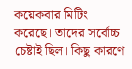কয়েকবার মিটিং করেছে। তাদের সর্বোচ্চ চেষ্টাই ছিল। কিছু কারণে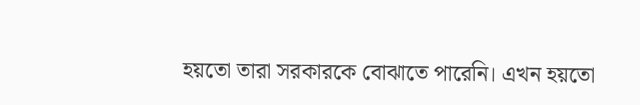হয়তো তারা সরকারকে বোঝাতে পারেনি। এখন হয়তো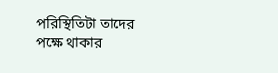পরিস্থিতিটা তাদের পক্ষে থাকার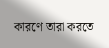কারণে তারা করতে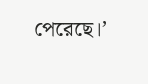পেরেছে।’